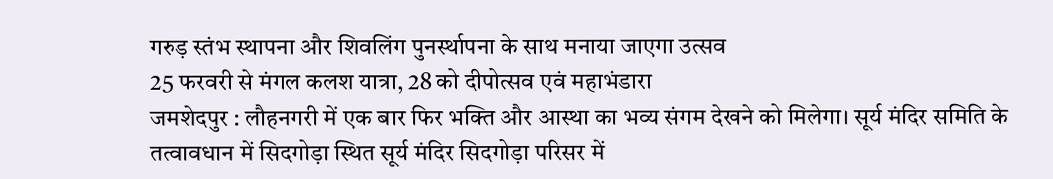गरुड़ स्तंभ स्थापना और शिवलिंग पुनर्स्थापना के साथ मनाया जाएगा उत्सव
25 फरवरी से मंगल कलश यात्रा, 28 को दीपोत्सव एवं महाभंडारा
जमशेदपुर : लौहनगरी में एक बार फिर भक्ति और आस्था का भव्य संगम देखने को मिलेगा। सूर्य मंदिर समिति के तत्वावधान में सिदगोड़ा स्थित सूर्य मंदिर सिदगोड़ा परिसर में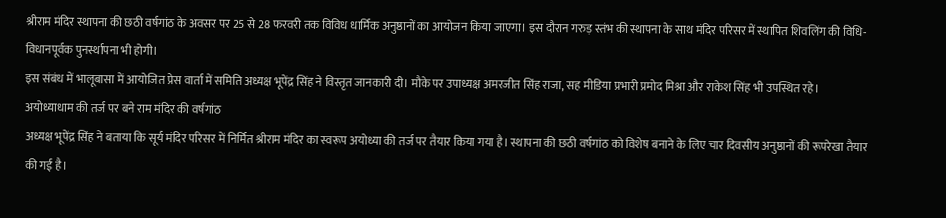श्रीराम मंदिर स्थापना की छठी वर्षगांठ के अवसर पर 25 से 28 फरवरी तक विविध धार्मिक अनुष्ठानों का आयोजन किया जाएगा। इस दौरान गरुड़ स्तंभ की स्थापना के साथ मंदिर परिसर में स्थापित शिवलिंग की विधि-विधानपूर्वक पुनर्स्थापना भी होगी।
इस संबंध में भालूबासा में आयोजित प्रेस वार्ता में समिति अध्यक्ष भूपेंद्र सिंह ने विस्तृत जानकारी दी। मौके पर उपाध्यक्ष अमरजीत सिंह राजा, सह मीडिया प्रभारी प्रमोद मिश्रा और राकेश सिंह भी उपस्थित रहे।
अयोध्याधाम की तर्ज पर बने राम मंदिर की वर्षगांठ
अध्यक्ष भूपेंद्र सिंह ने बताया कि सूर्य मंदिर परिसर में निर्मित श्रीराम मंदिर का स्वरूप अयोध्या की तर्ज पर तैयार किया गया है। स्थापना की छठी वर्षगांठ को विशेष बनाने के लिए चार दिवसीय अनुष्ठानों की रूपरेखा तैयार की गई है।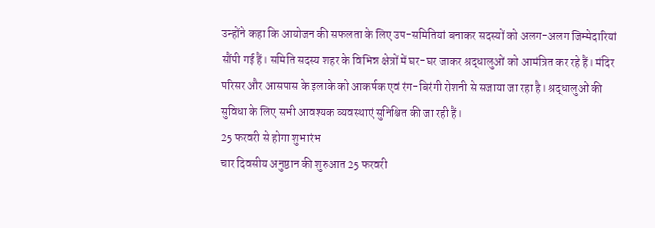उन्होंने कहा कि आयोजन की सफलता के लिए उप-समितियां बनाकर सदस्यों को अलग-अलग जिम्मेदारियां सौंपी गई हैं। समिति सदस्य शहर के विभिन्न क्षेत्रों में घर-घर जाकर श्रद्धालुओं को आमंत्रित कर रहे हैं। मंदिर परिसर और आसपास के इलाके को आकर्षक एवं रंग-बिरंगी रोशनी से सजाया जा रहा है। श्रद्धालुओं की सुविधा के लिए सभी आवश्यक व्यवस्थाएं सुनिश्चित की जा रही हैं।
25 फरवरी से होगा शुभारंभ
चार दिवसीय अनुष्ठान की शुरुआत 25 फरवरी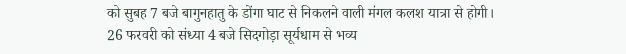को सुबह 7 बजे बागुनहातु के डोंगा घाट से निकलने वाली मंगल कलश यात्रा से होगी।
26 फरवरी को संध्या 4 बजे सिदगोड़ा सूर्यधाम से भव्य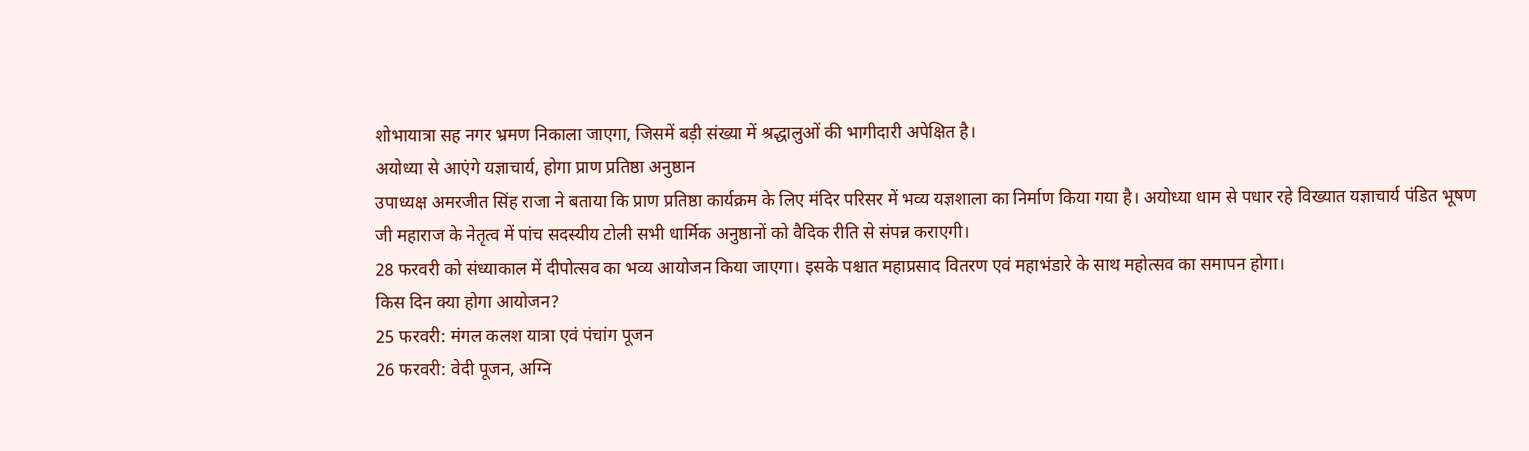शोभायात्रा सह नगर भ्रमण निकाला जाएगा, जिसमें बड़ी संख्या में श्रद्धालुओं की भागीदारी अपेक्षित है।
अयोध्या से आएंगे यज्ञाचार्य, होगा प्राण प्रतिष्ठा अनुष्ठान
उपाध्यक्ष अमरजीत सिंह राजा ने बताया कि प्राण प्रतिष्ठा कार्यक्रम के लिए मंदिर परिसर में भव्य यज्ञशाला का निर्माण किया गया है। अयोध्या धाम से पधार रहे विख्यात यज्ञाचार्य पंडित भूषण जी महाराज के नेतृत्व में पांच सदस्यीय टोली सभी धार्मिक अनुष्ठानों को वैदिक रीति से संपन्न कराएगी।
28 फरवरी को संध्याकाल में दीपोत्सव का भव्य आयोजन किया जाएगा। इसके पश्चात महाप्रसाद वितरण एवं महाभंडारे के साथ महोत्सव का समापन होगा।
किस दिन क्या होगा आयोजन?
25 फरवरी: मंगल कलश यात्रा एवं पंचांग पूजन
26 फरवरी: वेदी पूजन, अग्नि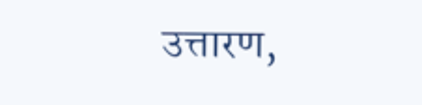उत्तारण,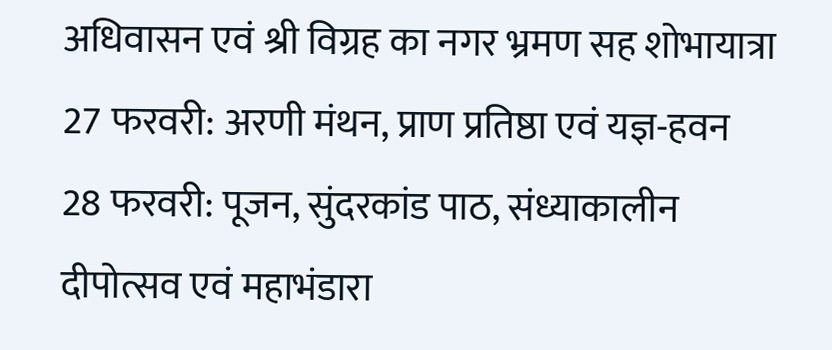अधिवासन एवं श्री विग्रह का नगर भ्रमण सह शोभायात्रा
27 फरवरी: अरणी मंथन, प्राण प्रतिष्ठा एवं यज्ञ-हवन
28 फरवरी: पूजन, सुंदरकांड पाठ, संध्याकालीन दीपोत्सव एवं महाभंडारा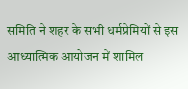समिति ने शहर के सभी धर्मप्रेमियों से इस आध्यात्मिक आयोजन में शामिल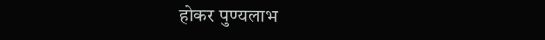होकर पुण्यलाभ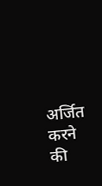अर्जित करने की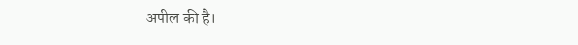अपील की है।